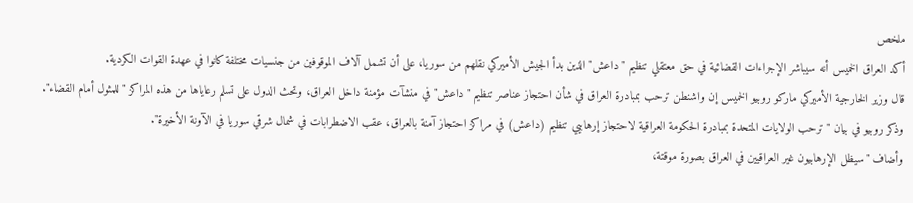ملخص
أكد العراق الخميس أنه سيباشر الإجراءات القضائية في حق معتقلي تنظيم "داعش" الذين بدأ الجيش الأميركي نقلهم من سوريا، على أن تشمل آلاف الموقوفين من جنسيات مختلفة كانوا في عهدة القوات الكردية.
قال وزير الخارجية الأميركي ماركو روبيو الخميس إن واشنطن ترحب بمبادرة العراق في شأن احتجاز عناصر تنظيم "داعش" في منشآت مؤمنة داخل العراق، وتحث الدول على تسلم رعاياها من هذه المراكز "للمثول أمام القضاء".
وذكر روبيو في بيان "ترحب الولايات المتحدة بمبادرة الحكومة العراقية لاحتجاز إرهابيي تنظيم (داعش) في مراكز احتجاز آمنة بالعراق، عقب الاضطرابات في شمال شرقي سوريا في الآونة الأخيرة".
وأضاف "سيظل الإرهابيون غير العراقيين في العراق بصورة موقتة،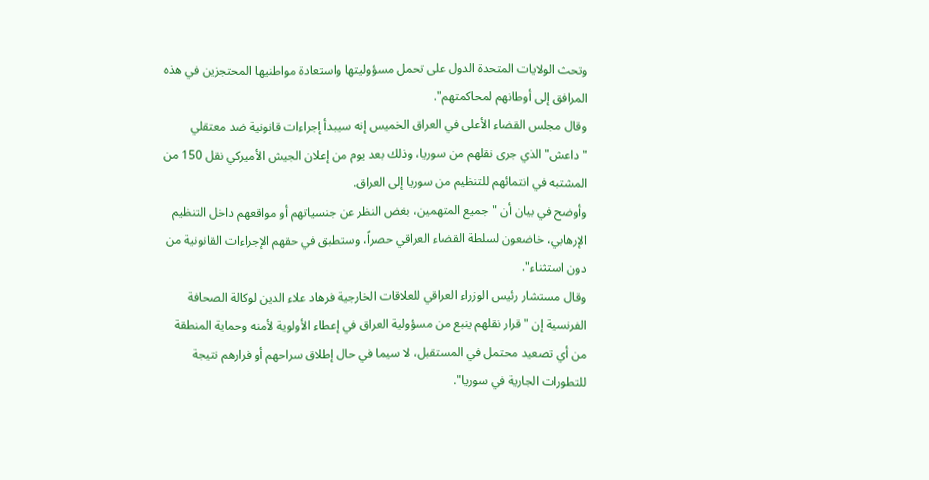وتحث الولايات المتحدة الدول على تحمل مسؤوليتها واستعادة مواطنيها المحتجزين في هذه المرافق إلى أوطانهم لمحاكمتهم".
وقال مجلس القضاء الأعلى في العراق الخميس إنه سيبدأ إجراءات قانونية ضد معتقلي "داعش" الذي جرى نقلهم من سوريا، وذلك بعد يوم من إعلان الجيش الأميركي نقل 150 من المشتبه في انتمائهم للتنظيم من سوريا إلى العراق.
وأوضح في بيان أن "جميع المتهمين، بغض النظر عن جنسياتهم أو مواقعهم داخل التنظيم الإرهابي، خاضعون لسلطة القضاء العراقي حصراً، وستطبق في حقهم الإجراءات القانونية من دون استثناء".
وقال مستشار رئيس الوزراء العراقي للعلاقات الخارجية فرهاد علاء الدين لوكالة الصحافة الفرنسية إن "قرار نقلهم ينبع من مسؤولية العراق في إعطاء الأولوية لأمنه وحماية المنطقة من أي تصعيد محتمل في المستقبل، لا سيما في حال إطلاق سراحهم أو فرارهم نتيجة للتطورات الجارية في سوريا".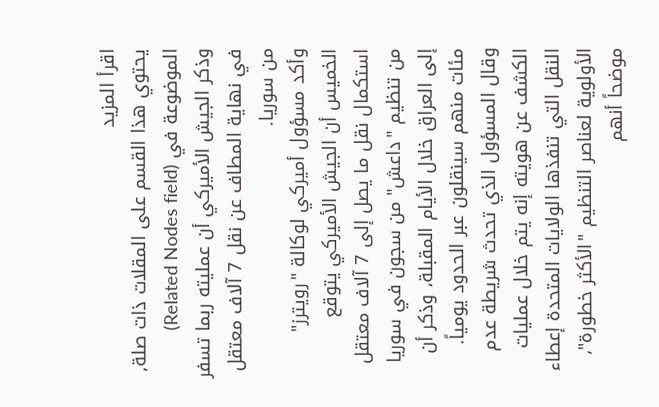اقرأ المزيد
يحتوي هذا القسم على المقلات ذات صلة, الموضوعة في (Related Nodes field)
وذكر الجيش الأميركي أن عمليته ربما تسفر في نهاية المطاف عن نقل 7 آلاف معتقل من سوريا.
وأكد مسؤول أميركي لوكالة "رويترز" الخميس أن الجيش الأميركي يتوقع استكمال نقل ما يصل إلى 7 آلاف معتقل من تنظيم "داعش" من سجون في سوريا إلى العراق خلال الأيام المقبلة، وذكر أن مئات منهم سينقلون عبر الحدود يومياً.
وقال المسؤول الذي تحدث شريطة عدم الكشف عن هويته إنه يتم خلال عمليات النقل التي تنفذها الولايات المتحدة إعطاء الأولوية لعناصر التنظيم "الأكثر خطورة"، موضحاً أنهم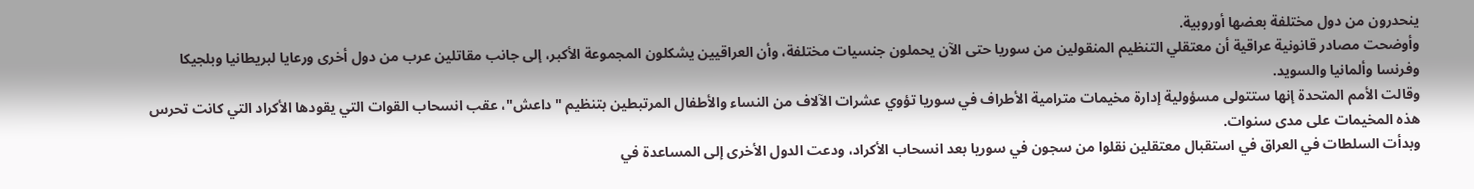ينحدرون من دول مختلفة بعضها أوروبية.
وأوضحت مصادر قانونية عراقية أن معتقلي التنظيم المنقولين من سوريا حتى الآن يحملون جنسيات مختلفة، وأن العراقيين يشكلون المجموعة الأكبر، إلى جانب مقاتلين عرب من دول أخرى ورعايا لبريطانيا وبلجيكا وفرنسا وألمانيا والسويد.
وقالت الأمم المتحدة إنها ستتولى مسؤولية إدارة مخيمات مترامية الأطراف في سوريا تؤوي عشرات الآلاف من النساء والأطفال المرتبطين بتنظيم "داعش"، عقب انسحاب القوات التي يقودها الأكراد التي كانت تحرس هذه المخيمات على مدى سنوات.
وبدأت السلطات في العراق في استقبال معتقلين نقلوا من سجون في سوريا بعد انسحاب الأكراد، ودعت الدول الأخرى إلى المساعدة في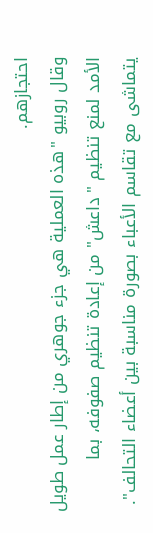احتجازهم.
وقال روبيو "هذه العملية هي جزء جوهري من إطار عمل طويل الأمد لمنع تنظيم "داعش" من إعادة تنظيم صفوفه، بما يتماشى مع تقاسم الأعباء بصورة مناسبة بين أعضاء التحالف".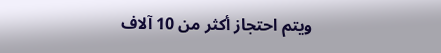ويتم احتجاز أكثر من 10 آلاف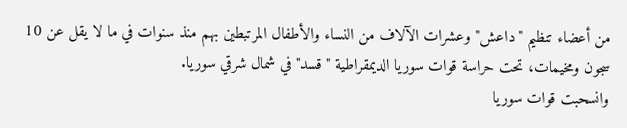من أعضاء تنظيم "داعش" وعشرات الآلاف من النساء والأطفال المرتبطين بهم منذ سنوات في ما لا يقل عن 10 سجون ومخيمات، تحت حراسة قوات سوريا الديمقراطية "قسد" في شمال شرقي سوريا.
وانسحبت قوات سوريا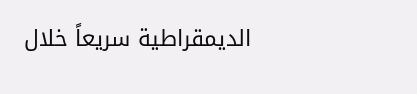الديمقراطية سريعاً خلال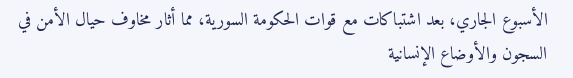الأسبوع الجاري، بعد اشتباكات مع قوات الحكومة السورية، مما أثار مخاوف حيال الأمن في السجون والأوضاع الإنسانية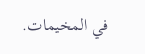في المخيمات.